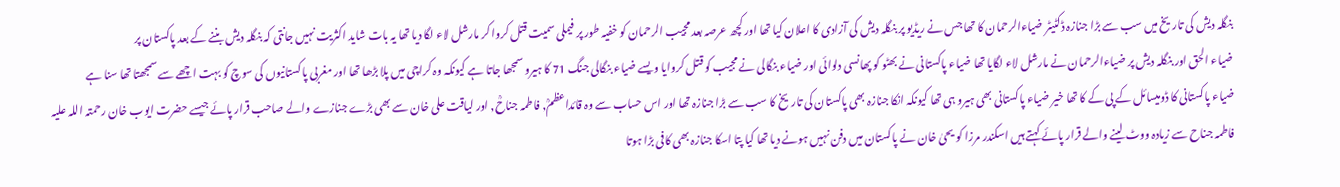بنگلہ دیش کی تاریخ میں سب سے بڑا جنازہ ڈکٹیٹر ضیاءالرحمان کا تھا جس نے ریڈیو پر بنگلہ دیش کی آزادی کا اعلان کیا تھا اور کچھ عرصہ بعد مجیب الرحمان کو خفیہ طور پر فیملی سمیت قتل کروا کر مارشل لاء لگا دیا تھا یہ بات شاید اکثریت نہیں جانتی کہ بنگلہ دیش بننے کے بعد پاکستان پر
ضیاء الحق اور بنگلہ دیش پر ضیاءالرحمان نے مارشل لاء لگایا تھا ضیاء پاکستانی نے بھٹو کو پھانسی دلوائی اور ضیاء بنگالی نے مجیب کو قتل کروایا ویسے ضیاء بنگالی جنگ 71 کا ہیرو سمجھا جاتا ہے کیونکہ وہ کراچی میں پلا بڑھا تھا اور مغربی پاکستانیوں کی سوچ کو بہت اچھے سے سمجھتا تھا سنا ہے
ضیاء پاکستانی کا ڈومیسائل کے پی کے کا تھا خیر ضیاء پاکستانی بھی ہیرو ہی تھا کیونکہ انکا جنازہ بھی پاکستان کی تاریخ کا سب سے بڑا جنازہ تھا اور اس حساب سے وہ قائداعظمؒ, فاطمہ جناحؒ, اور لیاقت علی خان سے بھی بڑے جنازے والے صاحب قرار پائے جیسے حضرت ایوب خان رحمتہ اللہ علیہ
فاطمہ جناح سے زیادہ ووٹ لینے والے قرار پائے کہتے ہیں اسکندر مرزا کو یحیٰ خان نے پاکستان میں دفن نہیں ہونے دیا تھا کیا پتا اسکا جنازہ بھی کافی بڑا ہوتا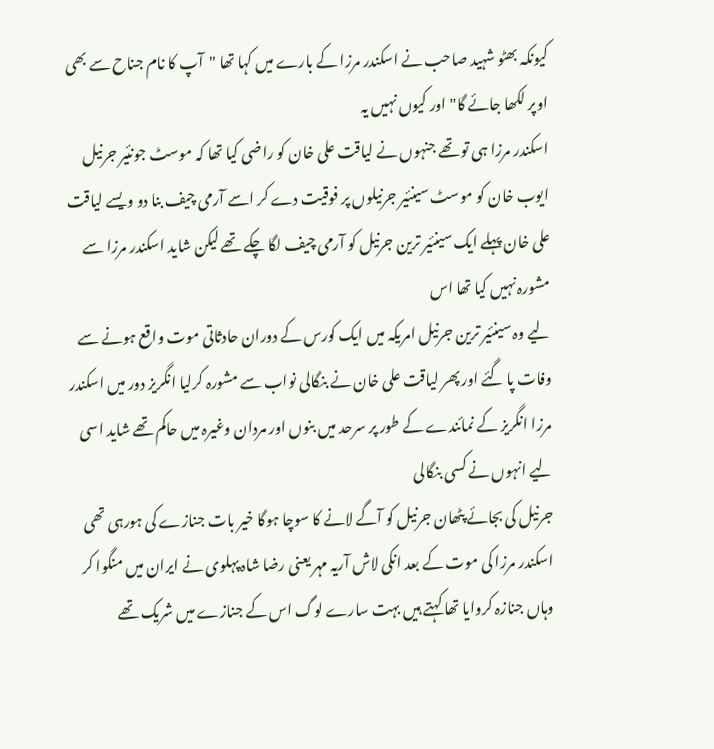کیونکہ بھٹو شہید صاحب نے اسکندر مرزا کے بارے میں کہا تھا "آپ کا نام جناح سے بھی اوپر لکھا جائے گا" اور کیوں نہیں یہ
اسکندر مرزا ہی تو تھے جنہوں نے لیاقت علی خان کو راضی کیا تھا کہ موسٹ جونئیر جرنیل ایوب خان کو موسٹ سینئیر جرنیلوں پر فوقیت دے کر اسے آرمی چیف بنا دو ویسے لیاقت علی خان پہلے ایک سینئیر ترین جرنیل کو آرمی چیف لگا چکے تھے لیکن شاید اسکندر مرزا سے مشورہ نہیں کیا تھا اس
لیے وہ سینئیر ترین جرنیل امریکہ میں ایک کورس کے دوران حادثاتی موت واقع ہونے سے وفات پا گئے اور پھر لیاقت علی خان نے بنگالی نواب سے مشورہ کرلیا انگریز دور میں اسکندر مرزا انگریز کے نمائندے کے طور پر سرحد میں بنوں اور مردان وغیرہ میں حاکم تھے شاید اسی لیے انہوں نے کسی بنگالی
جرنیل کی بجائے پٹھان جرنیل کو آگے لانے کا سوچا ہوگا خیر بات جنازے کی ہورہی تھی اسکندر مرزا کی موت کے بعد انکی لاش آریہ مہر یعنی رضا شاہ پہلوی نے ایران میں منگوا کر وہاں جنازہ کروایا تھا کہتے ہیں بہت سارے لوگ اس کے جنازے میں شریک تھے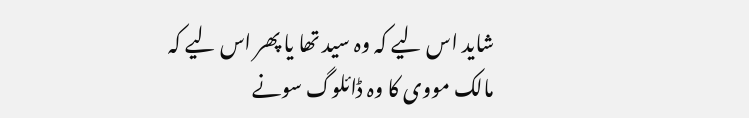شاید اس لیے کہ وہ سید تھا یا پھر اس لیے کہ
مالک مووی کا وہ ڈائلوگ سونے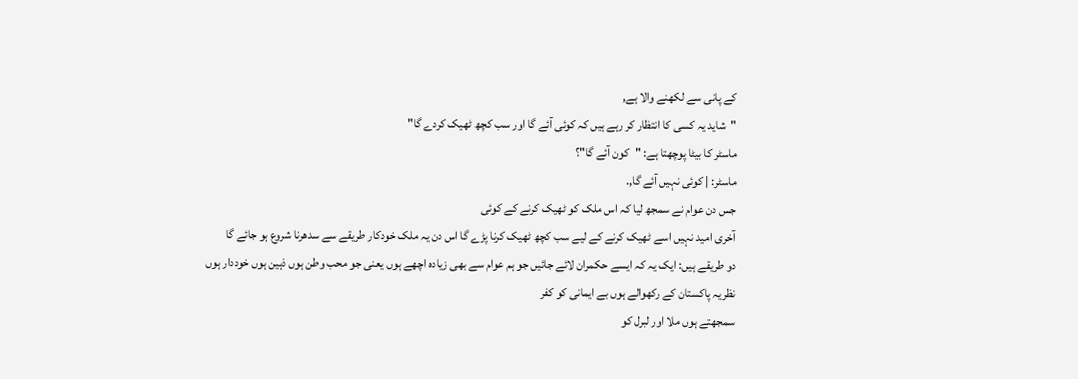کے پانی سے لکھنے والا ہے,
"شاید یہ کسی کا انتظار کر رہے ہیں کہ کوئی آئے گا اور سب کچھ ٹھیک کردے گا"
ماسٹر کا بیٹا پوچھتا ہے: "کون آئے گا"؟
ماسٹر: | کوئی نہیں آئے گا,.
جس دن عوام نے سمجھ لیا کہ اس ملک کو ٹھیک کرنے کے کوئی
آخری امید نہیں اسے ٹھیک کرنے کے لیے سب کچھ ٹھیک کرنا پڑے گا اس دن یہ ملک خودکار طریقے سے سدھرنا شروع ہو جائے گا
دو طریقے ہیں: ایک یہ کہ ایسے حکمران لائے جائیں جو ہم عوام سے بھی زیادہ اچھے ہوں یعنی جو محب وطن ہوں ذہین ہوں خوددار ہوں نظریہ پاکستان کے رکھوالے ہوں بے ایمانی کو کفر
سمجھتے ہوں ملا اور لبرل کو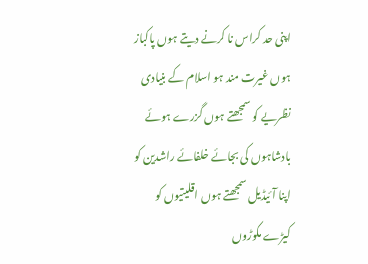اپنی حد کراس نا کرنے دیتے ہوں پاکباز ہوں غیرت مند ہو اسلام کے بنیادی نظریے کو سمجھتے ہوں گزرے ہوئے بادشاہوں کی بجائے خلفائے راشدین کو اپنا آئیڈیل سمجھتے ہوں اقلیتیوں کو کیڑے مکوڑوں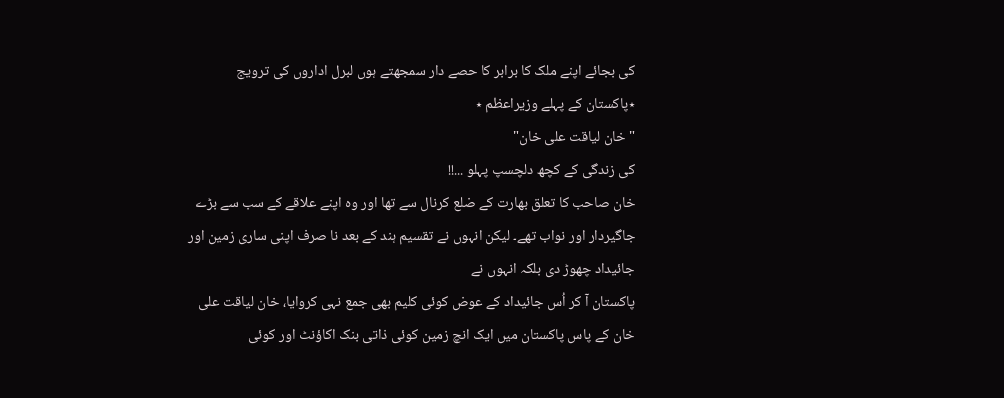کی بجائے اپنے ملک کا برابر کا حصے دار سمجھتے ہوں لبرل اداروں کی ترویج
٭پاکستان کے پہلے وزیراعظم ٭
"خان لیاقت علی خان"
کی زندگی کے کچھ دلچسپ پہلو ...!!
خان صاحب کا تعلق بھارت کے ضلع كرنال سے تھا اور وہ اپنے علاقے کے سب سے بڑے جاگیردار اور نواب تھے۔ لیکن انہوں نے تقسیم ہند کے بعد نا صرف اپنی ساری زمین اور جائیداد چھوڑ دی بلکہ انہوں نے
پاکستان آ کر اُس جائیداد کے عوض کوئی کلیم بھی جمع نہی کروایا، خان لیاقت علی خان کے پاس پاکستان میں ایک انچ زمین کوئی ذاتی بنک اکاؤنٹ اور کوئی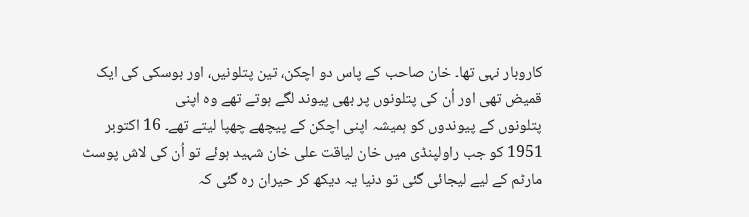کاروبار نہی تھا۔ خان صاحب کے پاس دو اچکن، تین پتلونیں، اور بوسکی کی ایک قمیض تھی اور اُن کی پتلونوں پر بھی پیوند لگے ہوتے تھے وہ اپنی
پتلونوں کے پیوندوں کو ہمیشہ اپنی اچکن کے پیچھے چھپا لیتے تھے۔ 16 اکتوبر 1951 کو جب راولپنڈی میں خان لیاقت علی خان شہید ہوئے تو اُن کی لاش پوسٹ مارٹم کے لیے لیجائی گئی تو دنیا یہ دیکھ کر حیران رہ گئی کہ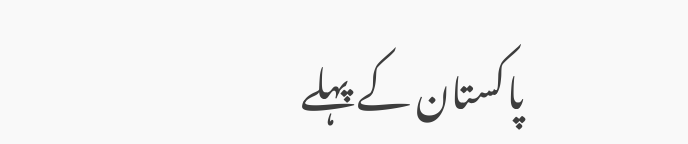پاکستان کے پہلے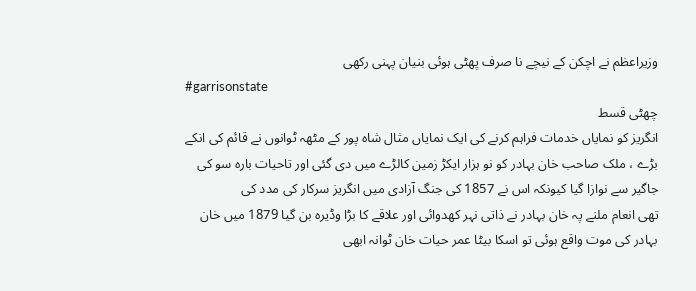وزیراعظم نے اچکن کے نیچے نا صرف پھٹی ہوئی بنیان پہنی رکھی
#garrisonstate
چھٹی قسط
انگریز کو نمایاں خدمات فراہم کرنے کی ایک نمایاں مثال شاہ پور کے مٹھہ ٹوانوں نے قائم کی انکے بڑے ، ملک صاحب خان بہادر کو نو ہزار ایکڑ زمین کالڑے میں دی گئی اور تاحیات بارہ سو کی جاگیر سے نوازا گیا کیونکہ اس نے 1857 کی جنگ آزادی میں انگریز سرکار کی مدد کی
تھی انعام ملنے پہ خان بہادر نے ذاتی نہر کھدوائی اور علاقے کا بڑا وڈیرہ بن گیا 1879 میں خان بہادر کی موت واقع ہوئی تو اسکا بیٹا عمر حیات خان ٹوانہ ابھی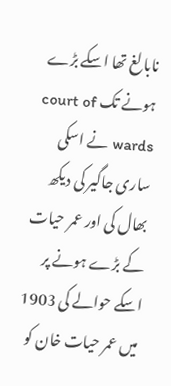نابالغ تھا اسکے بڑے ہونے تک court of wards نے اسکی ساری جاگیر کی دیکھ بھال کی اور عمر حیات کے بڑے ہونے پر اسکے حوالے کی 1903
میں عمر حیات خان کو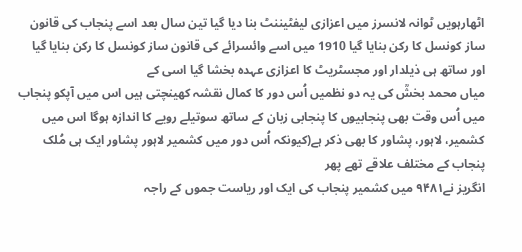اٹھارہویں ٹوانہ لانسرز میں اعزازی لیفٹیننٹ بنا دیا گیا تین سال بعد اسے پنجاب کی قانون ساز کونسل کا رکن بنایا گیا 1910 میں اسے وائسرائے کی قانون ساز کونسل کا رکن بنایا گیا اور ساتھ ہی ذیلدار اور مجسٹريٹ کا اعزازی عہدہ بخشا گیا اسی کے
میاں محمد بخشؒ کی یہ دو نظمیں اُس دور کا کمال نقشہ کھینچتی ہیں اس میں آپکو پنجاب میں اُس وقت بھی پنجابیوں کا پنجابی زبان کے ساتھ سوتیلے رویے کا اندازہ ہوگا اس میں کشمیر، لاہور، پشاور کا بھی ذکر ہے(کیونکہ اُس دور میں کشمیر لاہور پشاور ایک ہی مُلک پنجاب کے مختلف علاقے تھے پھر
انگریز نے۹۴۸۱ میں کشمیر پنجاب کی ایک اور ریاست جموں کے راجہ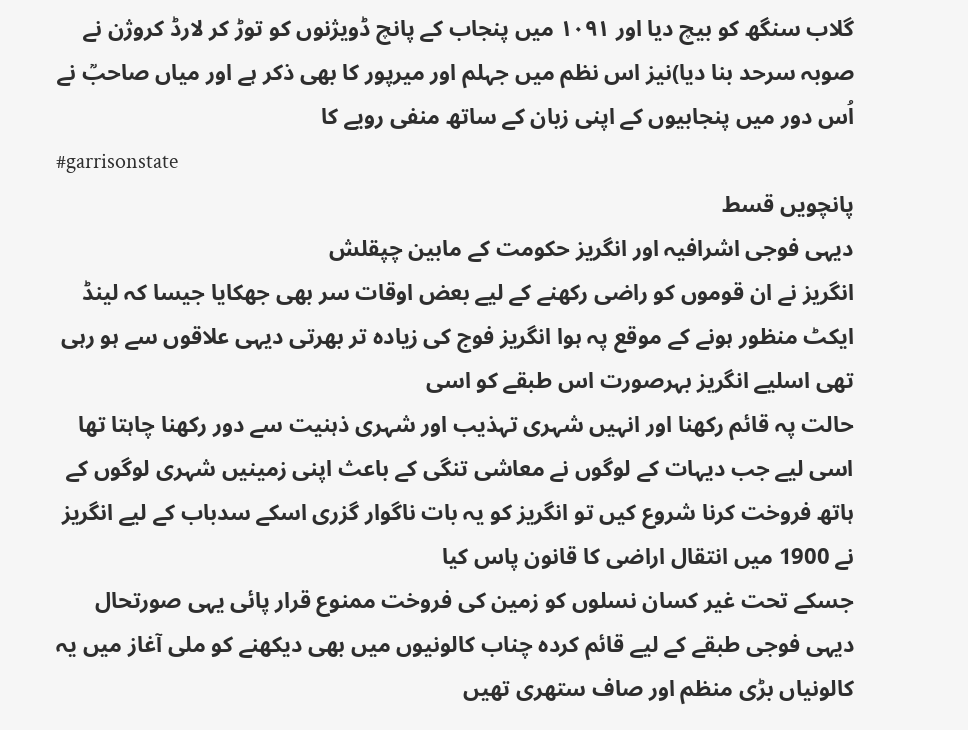گلاب سنگھ کو بیچ دیا اور ۱۰۹۱ میں پنجاب کے پانچ ڈویژنوں کو توڑ کر لارڈ کروژن نے صوبہ سرحد بنا دیا)نیز اس نظم میں جہلم اور میرپور کا بھی ذکر ہے اور میاں صاحبؒ نے اُس دور میں پنجابیوں کے اپنی زبان کے ساتھ منفی رویے کا
#garrisonstate
پانچویں قسط
دیہی فوجی اشرافیہ اور انگریز حکومت کے مابین چپقلش
انگریز نے ان قوموں کو راضی رکھنے کے لیے بعض اوقات سر بھی جھکایا جیسا کہ لینڈ ایکٹ منظور ہونے کے موقع پہ ہوا انگریز فوج کی زیادہ تر بھرتی دیہی علاقوں سے ہو رہی تھی اسلیے انگریز بہرصورت اس طبقے کو اسی
حالت پہ قائم رکھنا اور انہیں شہری تہذیب اور شہری ذہنیت سے دور رکھنا چاہتا تھا اسی لیے جب دیہات کے لوگوں نے معاشی تنگی کے باعث اپنی زمینیں شہری لوگوں کے ہاتھ فروخت کرنا شروع کیں تو انگریز کو یہ بات ناگوار گزری اسکے سدباب کے لیے انگریز نے 1900 میں انتقال اراضی کا قانون پاس کیا
جسکے تحت غیر کسان نسلوں کو زمین کی فروخت ممنوع قرار پائی یہی صورتحال دیہی فوجی طبقے کے لیے قائم کردہ چناب کالونیوں میں بھی دیکھنے کو ملی آغاز میں یہ کالونیاں بڑی منظم اور صاف ستھری تھیں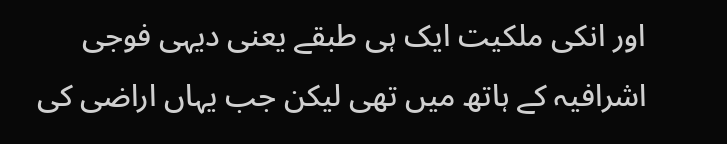اور انکی ملکیت ایک ہی طبقے یعنی دیہی فوجی اشرافیہ کے ہاتھ میں تھی لیکن جب یہاں اراضی کی